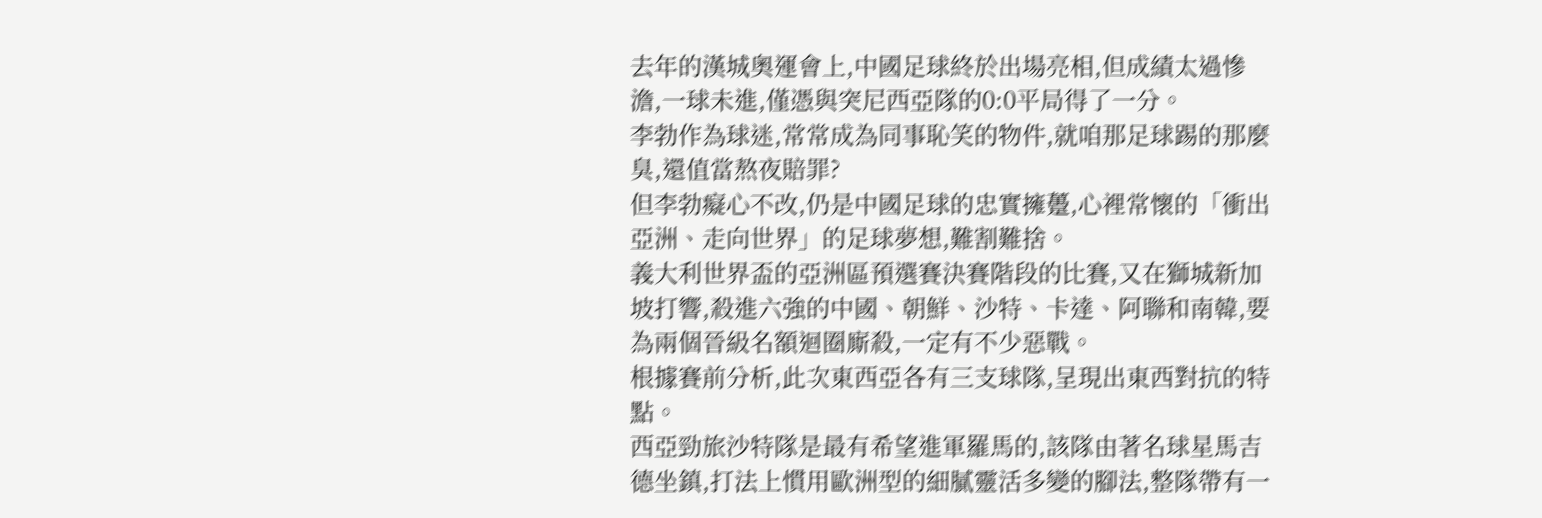去年的漢城奧運會上,中國足球終於出場亮相,但成績太過慘澹,一球未進,僅憑與突尼西亞隊的0:0平局得了一分。
李勃作為球迷,常常成為同事恥笑的物件,就咱那足球踢的那麼臭,還值當熬夜賠罪?
但李勃癡心不改,仍是中國足球的忠實擁躉,心裡常懷的「衝出亞洲、走向世界」的足球夢想,難割難捨。
義大利世界盃的亞洲區預選賽決賽階段的比賽,又在獅城新加坡打響,殺進六強的中國、朝鮮、沙特、卡達、阿聯和南韓,要為兩個晉級名額迴圈廝殺,一定有不少惡戰。
根據賽前分析,此次東西亞各有三支球隊,呈現出東西對抗的特點。
西亞勁旅沙特隊是最有希望進軍羅馬的,該隊由著名球星馬吉德坐鎮,打法上慣用歐洲型的細膩靈活多變的腳法,整隊帶有一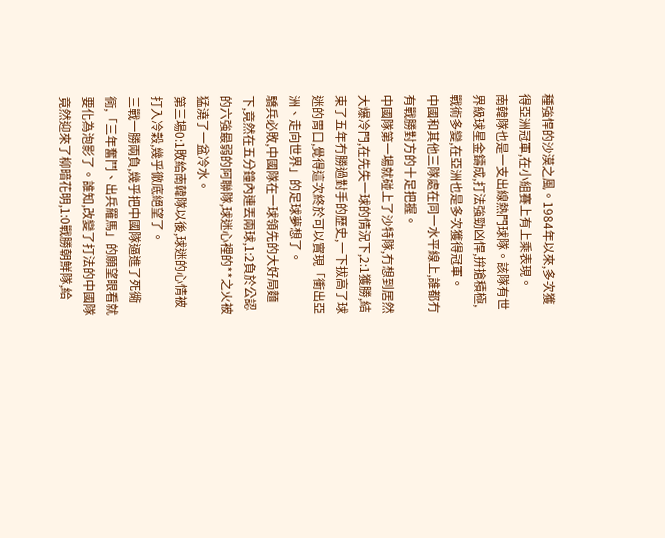種強悍的沙漠之風。1984年以來,多次獲得亞洲冠軍,在小組賽上有上乘表現。
南韓隊也是一支出線熱門球隊。該隊有世界級球星金鑄成,打法強勁凶悍,拚搶積極,戰術多變,在亞洲也是多次獲得冠軍。
中國和其他三隊處在同一水平線上,誰都冇有戰勝對方的十足把握。
中國隊第一場就碰上了沙特隊,冇想到居然大爆冷門,在先失一球的情況下,2:1獲勝,結束了五年冇勝過對手的歷史,一下拔高了球迷的胃口,覺得這次終於可以實現「衝出亞洲、走向世界」的足球夢想了。
驕兵必敗,中國隊在一球領先的大好局麵下,竟然在五分鐘內連丟兩球,1:2負於公認的六強最弱的阿聯隊,球迷心裡的**之火被猛澆了一盆冷水。
第三場0:1敗給南韓隊以後,球迷的心情被打入冷穀,幾乎徹底絕望了。
三戰一勝兩負,幾乎把中國隊逼進了死衚衕,「三年奮鬥、出兵羅馬」的願望眼看就要化為泡影了。誰知,改變了打法的中國隊竟然迎來了柳暗花明,1:0戰勝朝鮮隊,給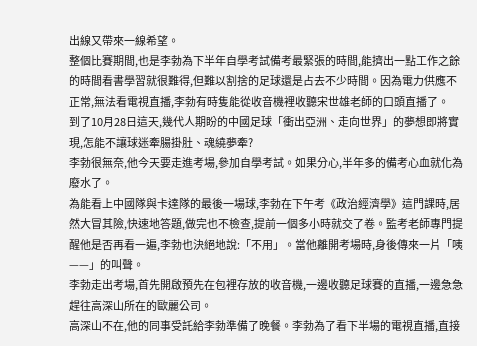出線又帶來一線希望。
整個比賽期間,也是李勃為下半年自學考試備考最緊張的時間,能擠出一點工作之餘的時間看書學習就很難得,但難以割捨的足球還是占去不少時間。因為電力供應不正常,無法看電視直播,李勃有時隻能從收音機裡收聽宋世雄老師的口頭直播了。
到了10月28日這天,幾代人期盼的中國足球「衝出亞洲、走向世界」的夢想即將實現,怎能不讓球迷牽腸掛肚、魂繞夢牽?
李勃很無奈,他今天要走進考場,參加自學考試。如果分心,半年多的備考心血就化為廢水了。
為能看上中國隊與卡達隊的最後一場球,李勃在下午考《政治經濟學》這門課時,居然大冒其險,快速地答題,做完也不檢查,提前一個多小時就交了卷。監考老師專門提醒他是否再看一遍,李勃也決絕地說:「不用」。當他離開考場時,身後傳來一片「咦——」的叫聲。
李勃走出考場,首先開啟預先在包裡存放的收音機,一邊收聽足球賽的直播,一邊急急趕往高深山所在的歐麗公司。
高深山不在,他的同事受託給李勃準備了晚餐。李勃為了看下半場的電視直播,直接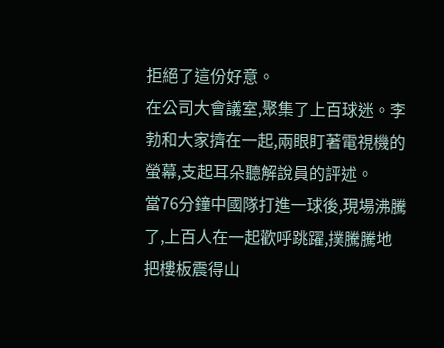拒絕了這份好意。
在公司大會議室,聚集了上百球迷。李勃和大家擠在一起,兩眼盯著電視機的螢幕,支起耳朵聽解說員的評述。
當76分鐘中國隊打進一球後,現場沸騰了,上百人在一起歡呼跳躍,撲騰騰地把樓板震得山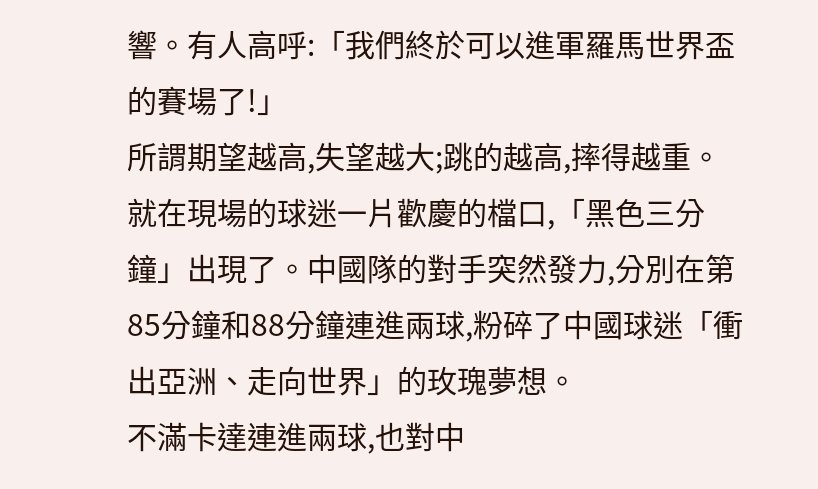響。有人高呼:「我們終於可以進軍羅馬世界盃的賽場了!」
所謂期望越高,失望越大;跳的越高,摔得越重。
就在現場的球迷一片歡慶的檔口,「黑色三分鐘」出現了。中國隊的對手突然發力,分別在第85分鐘和88分鐘連進兩球,粉碎了中國球迷「衝出亞洲、走向世界」的玫瑰夢想。
不滿卡達連進兩球,也對中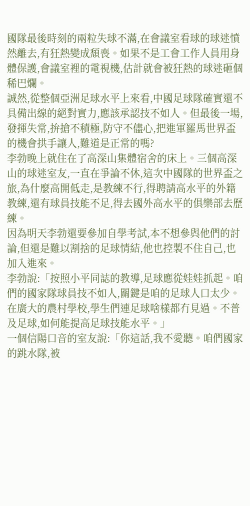國隊最後時刻的兩粒失球不滿,在會議室看球的球迷憤然離去,有狂熱變成頹喪。如果不是工會工作人員用身體保護,會議室裡的電視機,估計就會被狂熱的球迷砸個稀巴爛。
誠然,從整個亞洲足球水平上來看,中國足球隊確實還不具備出線的絕對實力,應該承認技不如人。但最後一場,發揮失常,拚搶不積極,防守不儘心,把進軍羅馬世界盃的機會拱手讓人,難道是正常的嗎?
李勃晚上就住在了高深山集體宿舍的床上。三個高深山的球迷室友,一直在爭論不休,這次中國隊的世界盃之旅,為什麼高開低走,是教練不行,得聘請高水平的外籍教練,還有球員技能不足,得去國外高水平的俱樂部去歷練。
因為明天李勃還要參加自學考試,本不想參與他們的討論,但還是難以割捨的足球情結,他也控製不住自己,也加入進來。
李勃說:「按照小平同誌的教導,足球應從娃娃抓起。咱們的國家隊球員技不如人,關鍵是咱的足球人口太少。在廣大的農村學校,學生們連足球啥樣都冇見過。不普及足球,如何能提高足球技能水平。」
一個信陽口音的室友說:「你這話,我不愛聽。咱們國家的跳水隊,被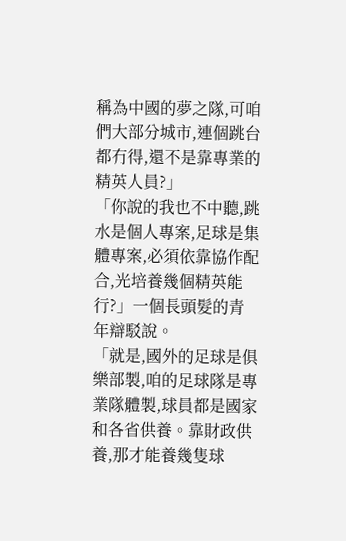稱為中國的夢之隊,可咱們大部分城市,連個跳台都冇得,還不是靠專業的精英人員?」
「你說的我也不中聽,跳水是個人專案,足球是集體專案,必須依靠協作配合,光培養幾個精英能行?」一個長頭髮的青年辯駁說。
「就是,國外的足球是俱樂部製,咱的足球隊是專業隊體製,球員都是國家和各省供養。靠財政供養,那才能養幾隻球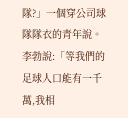隊?」一個穿公司球隊隊衣的青年說。
李勃說:「等我們的足球人口能有一千萬,我相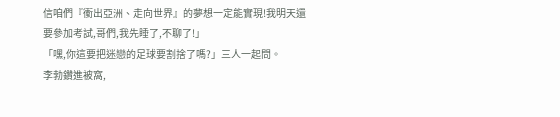信咱們『衝出亞洲、走向世界』的夢想一定能實現!我明天還要參加考試,哥們,我先睡了,不聊了!」
「嘿,你這要把迷戀的足球要割捨了嗎?」三人一起問。
李勃鑽進被窩,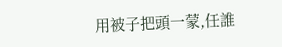用被子把頭一蒙,任誰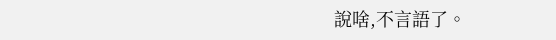說啥,不言語了。